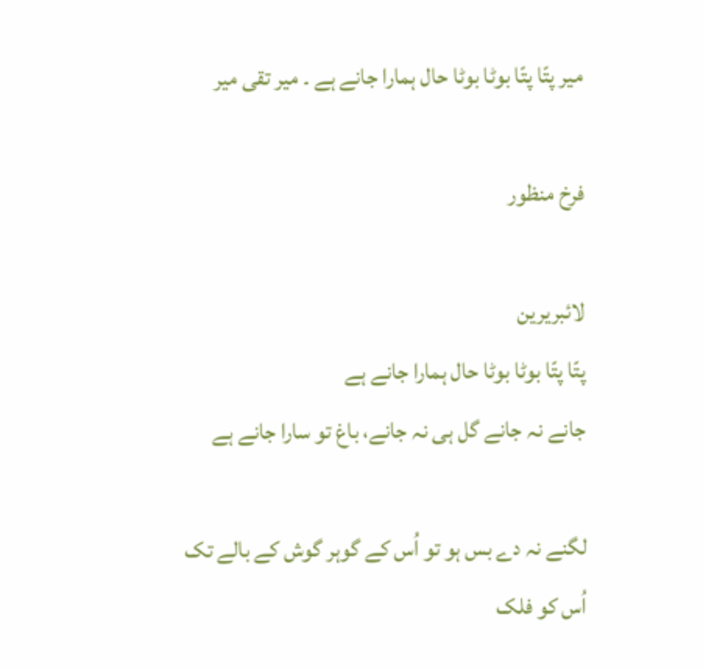میر پتّا پتّا بوٹا بوٹا حال ہمارا جانے ہے ۔ میر تقی میر

فرخ منظور

لائبریرین
پتّا پتّا بوٹا بوٹا حال ہمارا جانے ہے
جانے نہ جانے گل ہی نہ جانے، باغ تو سارا جانے ہے

لگنے نہ دے بس ہو تو اُس کے گوہر گوش کے بالے تک
اُس کو فلک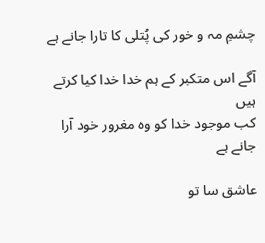چشمِ مہ و خور کی پُتلی کا تارا جانے ہے

آگے اس متکبر کے ہم خدا خدا کیا کرتے ہیں
کب موجود خدا کو وہ مغرور خود آرا جانے ہے

عاشق سا تو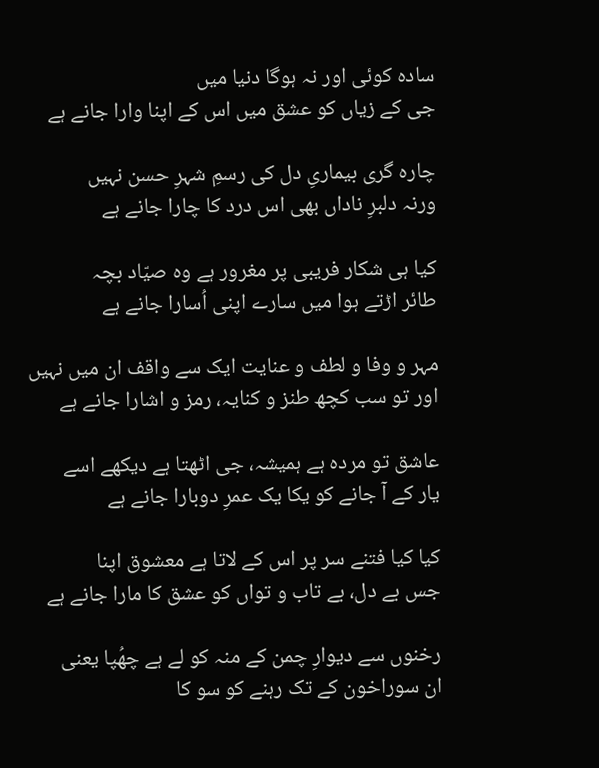سادہ کوئی اور نہ ہوگا دنیا میں
جی کے زیاں کو عشق میں اس کے اپنا وارا جانے ہے

چارہ گری بیماریِ دل کی رسمِ شہرِ حسن نہیں
ورنہ دلبرِ ناداں بھی اس درد کا چارا جانے ہے

کیا ہی شکار فریبی پر مغرور ہے وہ صیّاد بچہ
طائر اڑتے ہوا میں سارے اپنی اُسارا جانے ہے

مہر و وفا و لطف و عنایت ایک سے واقف ان میں نہیں
اور تو سب کچھ طنز و کنایہ، رمز و اشارا جانے ہے

عاشق تو مردہ ہے ہمیشہ، جی اٹھتا ہے دیکھے اسے
یار کے آ جانے کو یکا یک عمرِ دوبارا جانے ہے

کیا کیا فتنے سر پر اس کے لاتا ہے معشوق اپنا
جس بے دل، بے تاب و تواں کو عشق کا مارا جانے ہے

رخنوں سے دیوارِ چمن کے منہ کو لے ہے چھُپا یعنی
ان سوراخون کے تک رہنے کو سو کا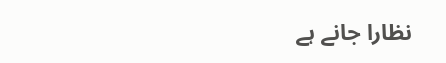نظارا جانے ہے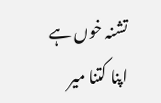تشنہ خوں ہے اپنا کتنا میر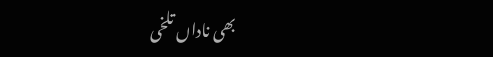بھی ناداں تلخی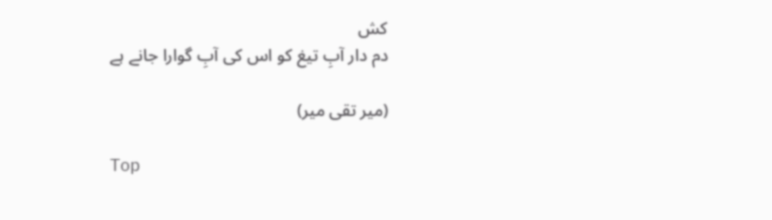کش
دم دار آبِ تیغ کو اس کی آبِ گوارا جانے ہے

(میر تقی میر)

Top